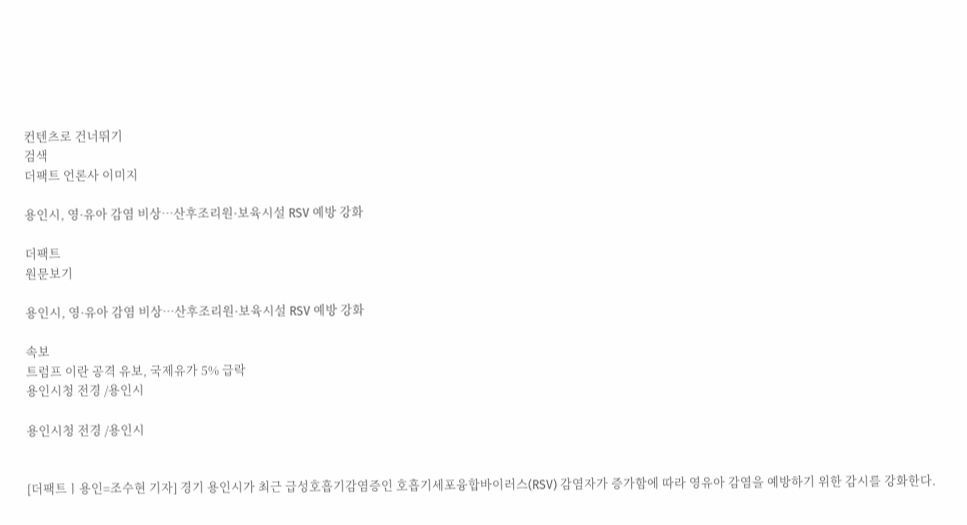컨텐츠로 건너뛰기
검색
더팩트 언론사 이미지

용인시, 영·유아 감염 비상…산후조리원·보육시설 RSV 예방 강화

더팩트
원문보기

용인시, 영·유아 감염 비상…산후조리원·보육시설 RSV 예방 강화

속보
트럼프 이란 공격 유보, 국제유가 5% 급락
용인시청 전경 /용인시

용인시청 전경 /용인시


[더팩트ㅣ용인=조수현 기자] 경기 용인시가 최근 급성호흡기감염증인 호흡기세포융합바이러스(RSV) 감염자가 증가함에 따라 영유아 감염을 예방하기 위한 감시를 강화한다.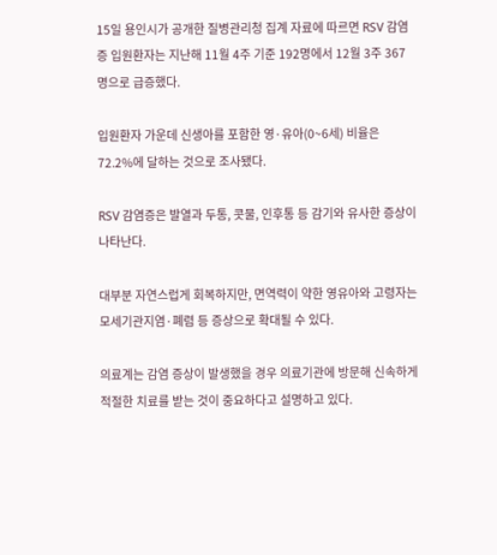15일 용인시가 공개한 질병관리청 집계 자료에 따르면 RSV 감염증 입원환자는 지난해 11월 4주 기준 192명에서 12월 3주 367명으로 급증했다.

입원환자 가운데 신생아를 포함한 영·유아(0~6세) 비율은 72.2%에 달하는 것으로 조사됐다.

RSV 감염증은 발열과 두통, 콧물, 인후통 등 감기와 유사한 증상이 나타난다.

대부분 자연스럽게 회복하지만, 면역력이 약한 영유아와 고령자는 모세기관지염·폐렴 등 증상으로 확대될 수 있다.

의료계는 감염 증상이 발생했을 경우 의료기관에 방문해 신속하게 적절한 치료를 받는 것이 중요하다고 설명하고 있다.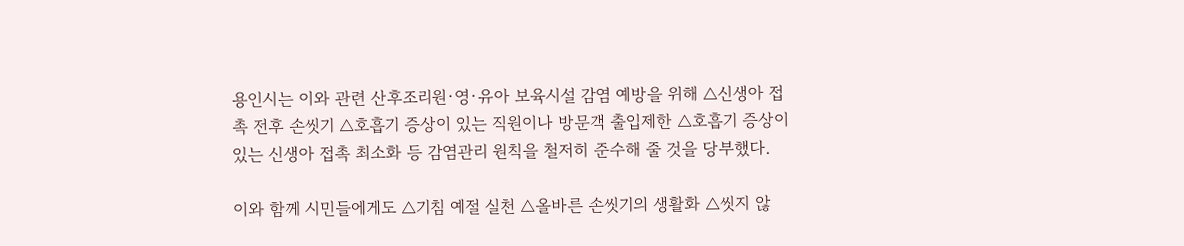용인시는 이와 관련 산후조리원·영·유아 보육시설 감염 예방을 위해 △신생아 접촉 전후 손씻기 △호흡기 증상이 있는 직원이나 방문객 출입제한 △호흡기 증상이 있는 신생아 접촉 최소화 등 감염관리 원칙을 철저히 준수해 줄 것을 당부했다.

이와 함께 시민들에게도 △기침 예절 실천 △올바른 손씻기의 생활화 △씻지 않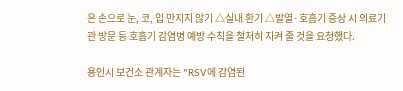은 손으로 눈, 코, 입 만지지 않기 △실내 환기 △발열·호흡기 증상 시 의료기관 방문 등 호흡기 감염병 예방 수칙을 철저히 지켜 줄 것을 요청했다.

용인시 보건소 관계자는 "RSV에 감염된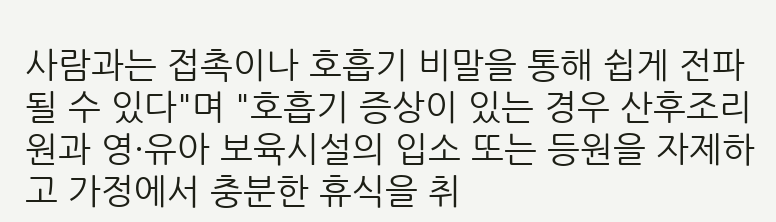사람과는 접촉이나 호흡기 비말을 통해 쉽게 전파 될 수 있다"며 "호흡기 증상이 있는 경우 산후조리원과 영·유아 보육시설의 입소 또는 등원을 자제하고 가정에서 충분한 휴식을 취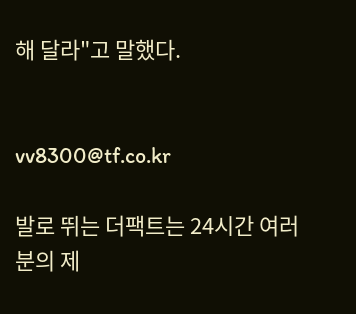해 달라"고 말했다.


vv8300@tf.co.kr

발로 뛰는 더팩트는 24시간 여러분의 제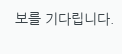보를 기다립니다.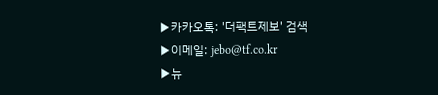▶카카오톡: '더팩트제보' 검색
▶이메일: jebo@tf.co.kr
▶뉴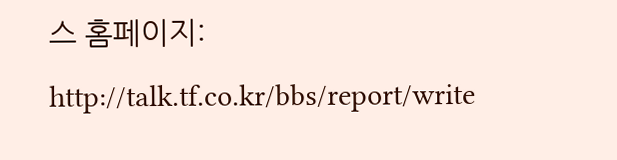스 홈페이지: http://talk.tf.co.kr/bbs/report/write